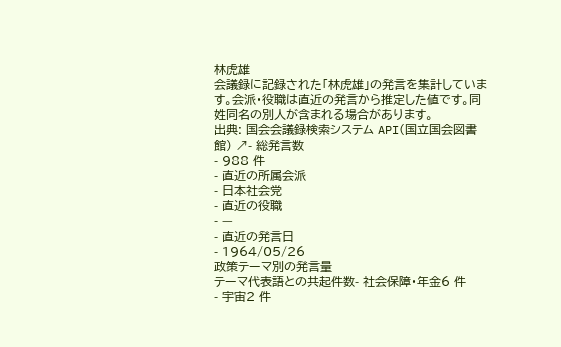林虎雄
会議録に記録された「林虎雄」の発言を集計しています。会派・役職は直近の発言から推定した値です。同姓同名の別人が含まれる場合があります。
出典: 国会会議録検索システム API(国立国会図書館) ↗- 総発言数
- 988 件
- 直近の所属会派
- 日本社会党
- 直近の役職
- —
- 直近の発言日
- 1964/05/26
政策テーマ別の発言量
テーマ代表語との共起件数- 社会保障・年金6 件
- 宇宙2 件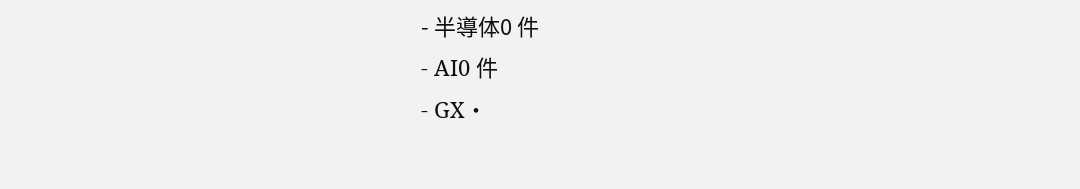- 半導体0 件
- AI0 件
- GX・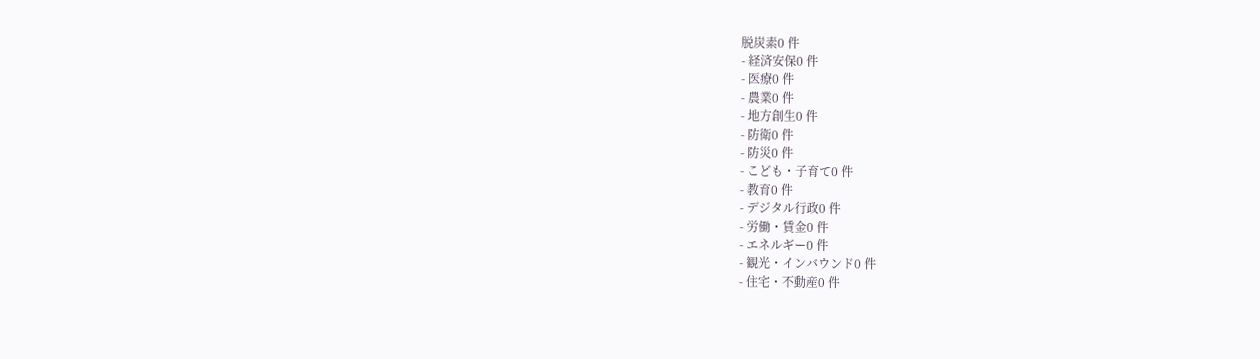脱炭素0 件
- 経済安保0 件
- 医療0 件
- 農業0 件
- 地方創生0 件
- 防衛0 件
- 防災0 件
- こども・子育て0 件
- 教育0 件
- デジタル行政0 件
- 労働・賃金0 件
- エネルギー0 件
- 観光・インバウンド0 件
- 住宅・不動産0 件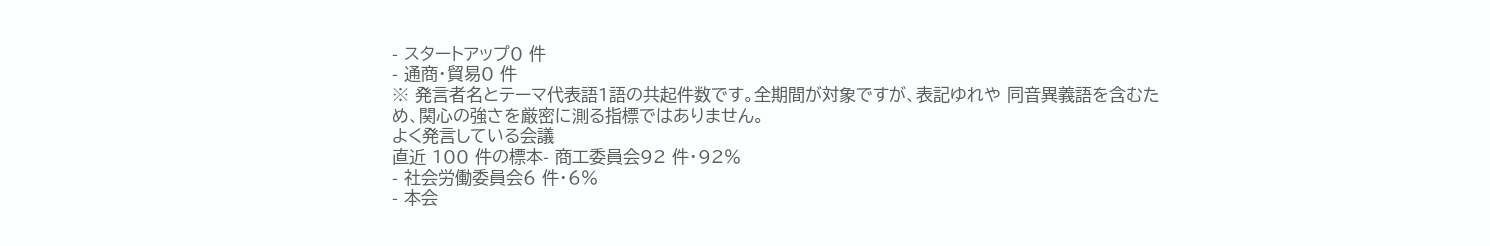- スタートアップ0 件
- 通商・貿易0 件
※ 発言者名とテーマ代表語1語の共起件数です。全期間が対象ですが、表記ゆれや 同音異義語を含むため、関心の強さを厳密に測る指標ではありません。
よく発言している会議
直近 100 件の標本- 商工委員会92 件・92%
- 社会労働委員会6 件・6%
- 本会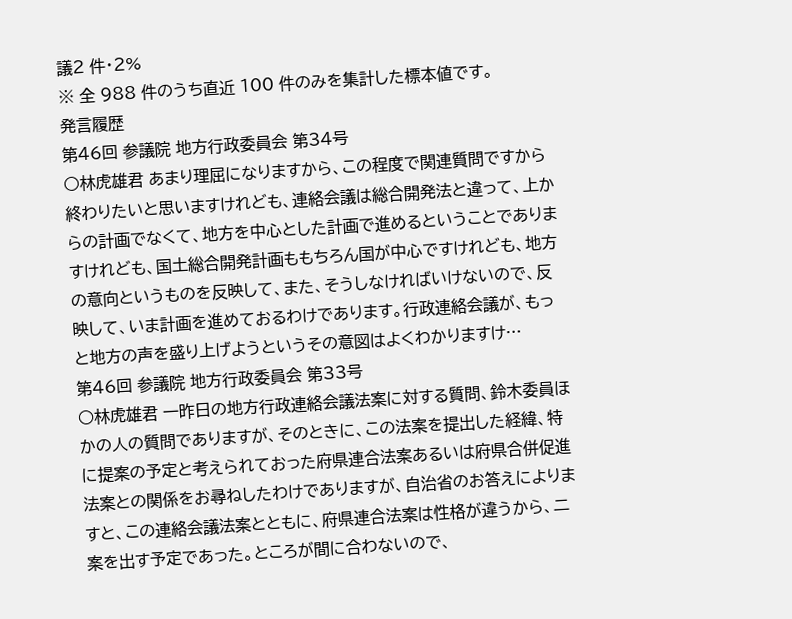議2 件・2%
※ 全 988 件のうち直近 100 件のみを集計した標本値です。
発言履歴
第46回 参議院 地方行政委員会 第34号
○林虎雄君 あまり理屈になりますから、この程度で関連質問ですから終わりたいと思いますけれども、連絡会議は総合開発法と違って、上からの計画でなくて、地方を中心とした計画で進めるということでありますけれども、国土総合開発計画ももちろん国が中心ですけれども、地方の意向というものを反映して、また、そうしなければいけないので、反映して、いま計画を進めておるわけであります。行政連絡会議が、もっと地方の声を盛り上げようというその意図はよくわかりますけ…
第46回 参議院 地方行政委員会 第33号
○林虎雄君 一昨日の地方行政連絡会議法案に対する質問、鈴木委員ほかの人の質問でありますが、そのときに、この法案を提出した経緯、特に提案の予定と考えられておった府県連合法案あるいは府県合併促進法案との関係をお尋ねしたわけでありますが、自治省のお答えによりますと、この連絡会議法案とともに、府県連合法案は性格が違うから、二案を出す予定であった。ところが間に合わないので、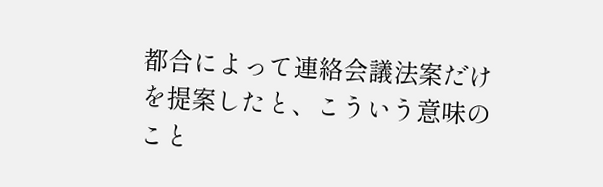都合によって連絡会議法案だけを提案したと、こういう意味のこと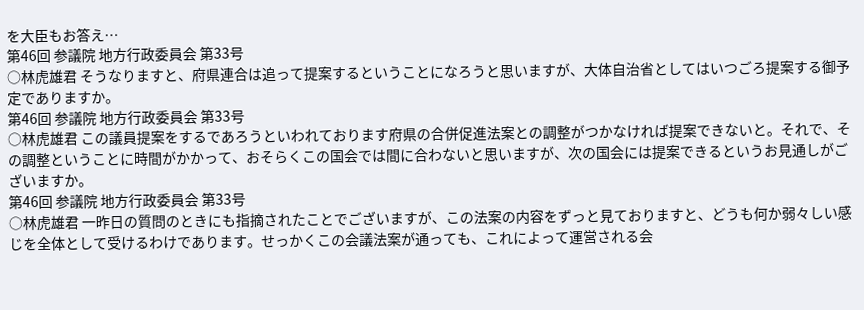を大臣もお答え…
第46回 参議院 地方行政委員会 第33号
○林虎雄君 そうなりますと、府県連合は追って提案するということになろうと思いますが、大体自治省としてはいつごろ提案する御予定でありますか。
第46回 参議院 地方行政委員会 第33号
○林虎雄君 この議員提案をするであろうといわれております府県の合併促進法案との調整がつかなければ提案できないと。それで、その調整ということに時間がかかって、おそらくこの国会では間に合わないと思いますが、次の国会には提案できるというお見通しがございますか。
第46回 参議院 地方行政委員会 第33号
○林虎雄君 一昨日の質問のときにも指摘されたことでございますが、この法案の内容をずっと見ておりますと、どうも何か弱々しい感じを全体として受けるわけであります。せっかくこの会議法案が通っても、これによって運営される会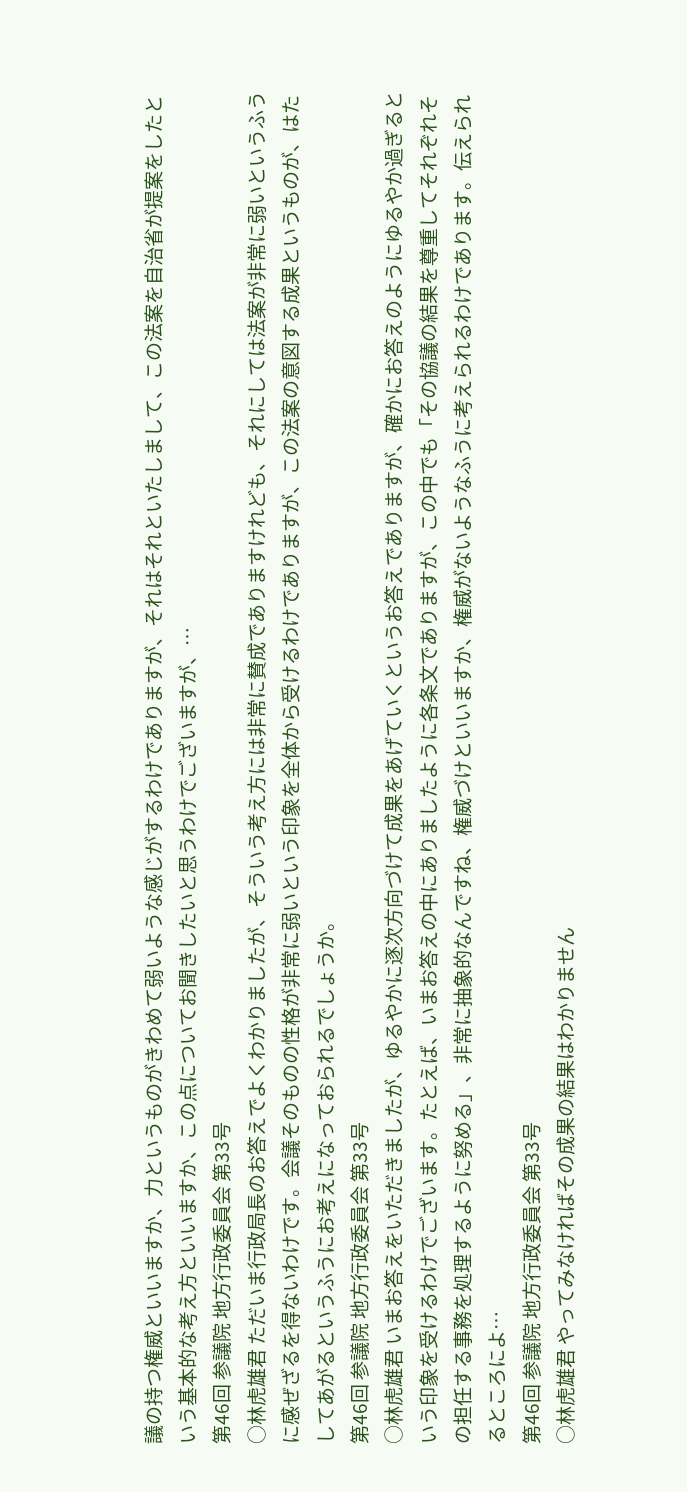議の持つ権威といいますか、力というものがきわめて弱いような感じがするわけでありますが、それはそれといたしまして、この法案を自治省が提案をしたという基本的な考え方といいますか、この点についてお聞きしたいと思うわけでございますが、…
第46回 参議院 地方行政委員会 第33号
○林虎雄君 ただいま行政局長のお答えでよくわかりましたが、そういう考え方には非常に賛成でありますけれども、それにしては法案が非常に弱いというふうに感ぜざるを得ないわけです。会議そのものの性格が非常に弱いという印象を全体から受けるわけでありますが、この法案の意図する成果というものが、はたしてあがるというふうにお考えになっておられるでしょうか。
第46回 参議院 地方行政委員会 第33号
○林虎雄君 いまお答えをいただきましたが、ゆるやかに逐次方向づけて成果をあげていくというお答えでありますが、確かにお答えのようにゆるやか過ぎるという印象を受けるわけでございます。たとえば、いまお答えの中にありましたように各条文でありますが、この中でも「その協議の結果を尊重してそれぞれその担任する事務を処理するように努める」、非常に抽象的なんですね、権威づけといいますか、権威がないようなふうに考えられるわけであります。伝えられるところによ…
第46回 参議院 地方行政委員会 第33号
○林虎雄君 やってみなければその成果の結果はわかりません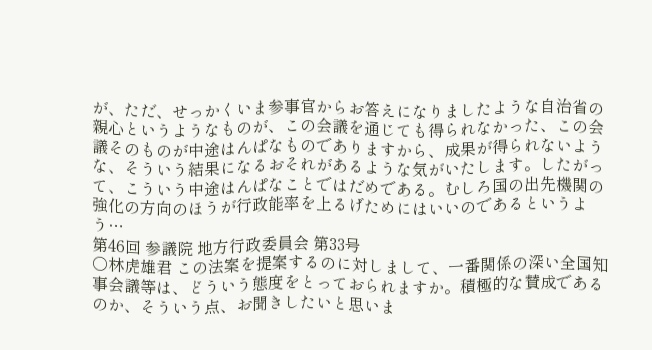が、ただ、せっかくいま参事官からお答えになりましたような自治省の親心というようなものが、この会議を通じても得られなかった、この会議そのものが中途はんぱなものでありますから、成果が得られないような、そういう結果になるおそれがあるような気がいたします。したがって、こういう中途はんぱなことではだめである。むしろ国の出先機関の強化の方向のほうが行政能率を上るげためにはいいのであるというよう…
第46回 参議院 地方行政委員会 第33号
○林虎雄君 この法案を提案するのに対しまして、一番関係の深い全国知事会議等は、どういう態度をとっておられますか。積極的な賛成であるのか、そういう点、お聞きしたいと思いま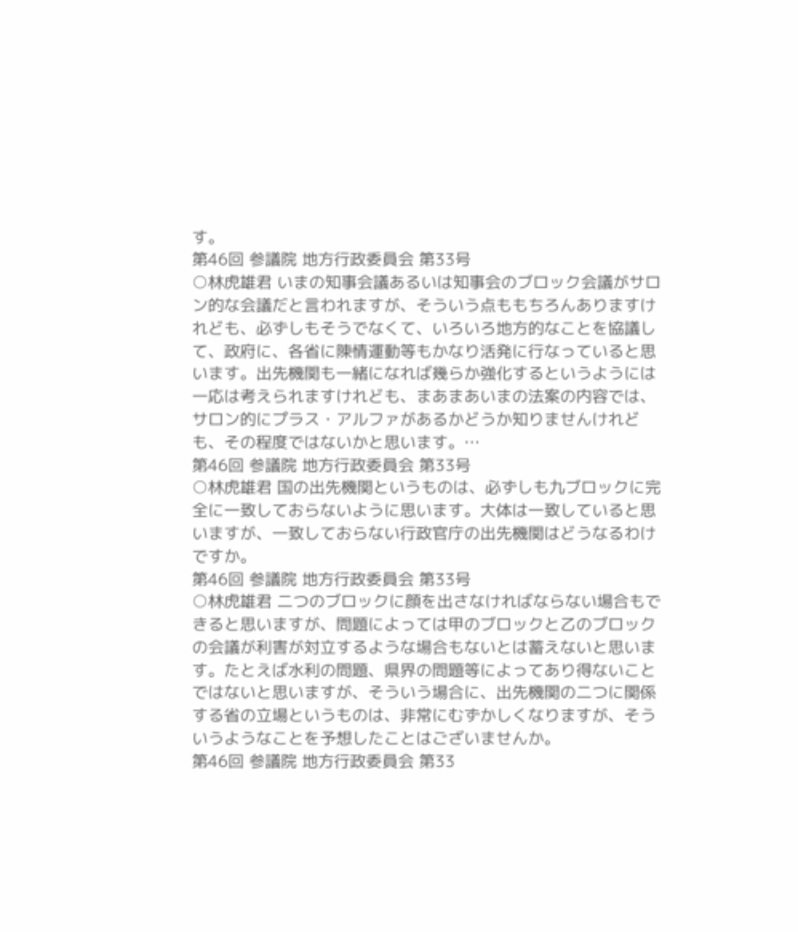す。
第46回 参議院 地方行政委員会 第33号
○林虎雄君 いまの知事会議あるいは知事会のブロック会議がサロン的な会議だと言われますが、そういう点ももちろんありますけれども、必ずしもそうでなくて、いろいろ地方的なことを協議して、政府に、各省に陳情運動等もかなり活発に行なっていると思います。出先機関も一緒になれば幾らか強化するというようには一応は考えられますけれども、まあまあいまの法案の内容では、サロン的にプラス・アルファがあるかどうか知りませんけれども、その程度ではないかと思います。…
第46回 参議院 地方行政委員会 第33号
○林虎雄君 国の出先機関というものは、必ずしも九ブロックに完全に一致しておらないように思います。大体は一致していると思いますが、一致しておらない行政官庁の出先機関はどうなるわけですか。
第46回 参議院 地方行政委員会 第33号
○林虎雄君 二つのブロックに顔を出さなければならない場合もできると思いますが、問題によっては甲のブロックと乙のブロックの会議が利害が対立するような場合もないとは蓄えないと思います。たとえば水利の問題、県界の問題等によってあり得ないことではないと思いますが、そういう場合に、出先機関の二つに関係する省の立場というものは、非常にむずかしくなりますが、そういうようなことを予想したことはございませんか。
第46回 参議院 地方行政委員会 第33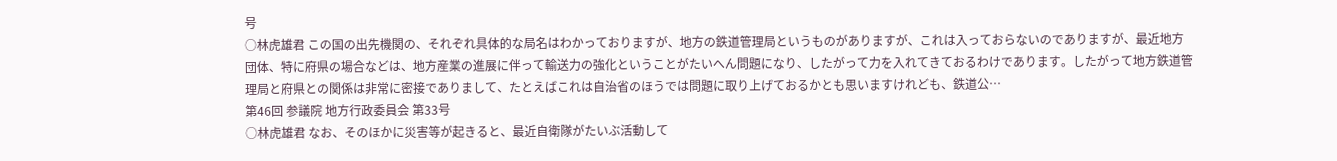号
○林虎雄君 この国の出先機関の、それぞれ具体的な局名はわかっておりますが、地方の鉄道管理局というものがありますが、これは入っておらないのでありますが、最近地方団体、特に府県の場合などは、地方産業の進展に伴って輸送力の強化ということがたいへん問題になり、したがって力を入れてきておるわけであります。したがって地方鉄道管理局と府県との関係は非常に密接でありまして、たとえばこれは自治省のほうでは問題に取り上げておるかとも思いますけれども、鉄道公…
第46回 参議院 地方行政委員会 第33号
○林虎雄君 なお、そのほかに災害等が起きると、最近自衛隊がたいぶ活動して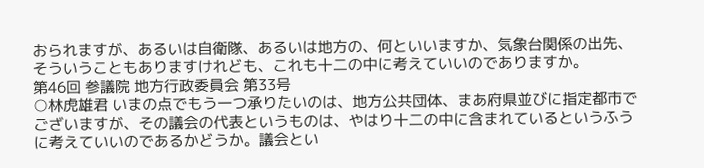おられますが、あるいは自衛隊、あるいは地方の、何といいますか、気象台関係の出先、そういうこともありますけれども、これも十二の中に考えていいのでありますか。
第46回 参議院 地方行政委員会 第33号
○林虎雄君 いまの点でもう一つ承りたいのは、地方公共団体、まあ府県並びに指定都市でございますが、その議会の代表というものは、やはり十二の中に含まれているというふうに考えていいのであるかどうか。議会とい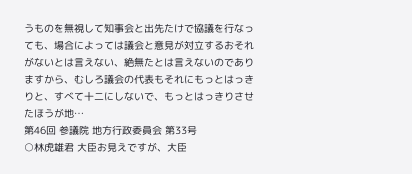うものを無視して知事会と出先たけで協議を行なっても、場合によっては議会と意見が対立するおそれがないとは言えない、絶無たとは言えないのでありますから、むしろ議会の代表もそれにもっとはっきりと、すべて十二にしないで、もっとはっきりさせたほうが地…
第46回 参議院 地方行政委員会 第33号
○林虎雄君 大臣お見えですが、大臣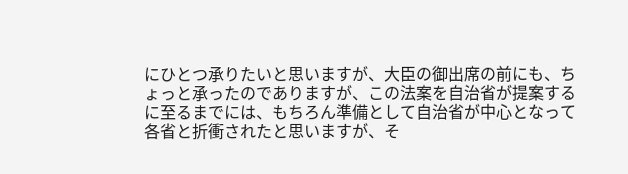にひとつ承りたいと思いますが、大臣の御出席の前にも、ちょっと承ったのでありますが、この法案を自治省が提案するに至るまでには、もちろん準備として自治省が中心となって各省と折衝されたと思いますが、そ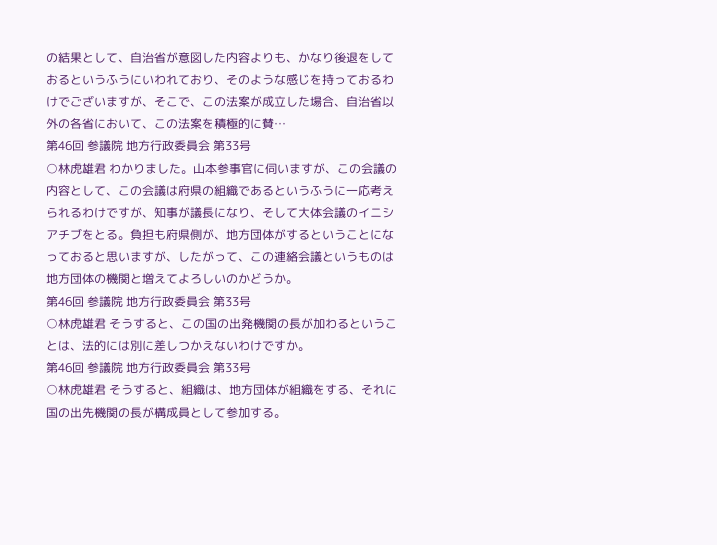の結果として、自治省が意図した内容よりも、かなり後退をしておるというふうにいわれており、そのような感じを持っておるわけでございますが、そこで、この法案が成立した場合、自治省以外の各省において、この法案を積極的に賛…
第46回 参議院 地方行政委員会 第33号
○林虎雄君 わかりました。山本参事官に伺いますが、この会議の内容として、この会議は府県の組織であるというふうに一応考えられるわけですが、知事が議長になり、そして大体会議のイニシアチブをとる。負担も府県側が、地方団体がするということになっておると思いますが、したがって、この連絡会議というものは地方団体の機関と増えてよろしいのかどうか。
第46回 参議院 地方行政委員会 第33号
○林虎雄君 そうすると、この国の出発機関の長が加わるということは、法的には別に差しつかえないわけですか。
第46回 参議院 地方行政委員会 第33号
○林虎雄君 そうすると、組織は、地方団体が組織をする、それに国の出先機関の長が構成員として参加する。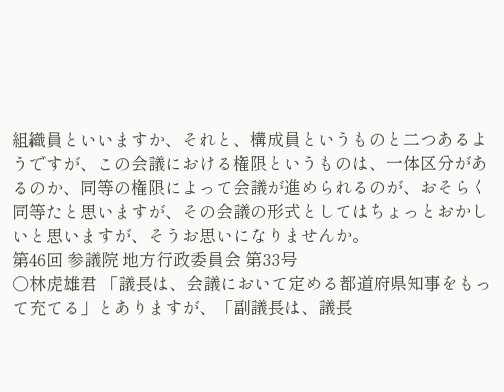組織員といいますか、それと、構成員というものと二つあるようですが、この会議における権限というものは、一体区分があるのか、同等の権限によって会議が進められるのが、おそらく同等たと思いますが、その会議の形式としてはちょっとおかしいと思いますが、そうお思いになりませんか。
第46回 参議院 地方行政委員会 第33号
○林虎雄君 「議長は、会議において定める都道府県知事をもって充てる」とありますが、「副議長は、議長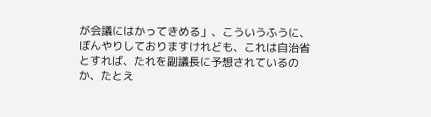が会議にはかってきめる」、こういうふうに、ぼんやりしておりますけれども、これは自治省とすれば、たれを副議長に予想されているのか、たとえ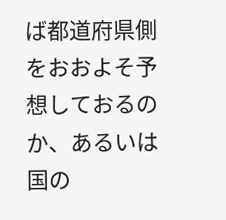ば都道府県側をおおよそ予想しておるのか、あるいは国の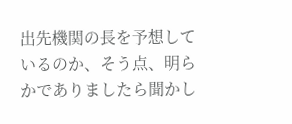出先機関の長を予想しているのか、そう点、明らかでありましたら聞かし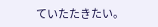ていたたきたい。